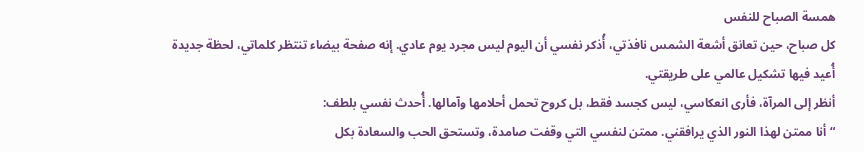همسة الصباح للنفس
كل صباح، حين تعانق أشعة الشمس نافذتي، أُذكر نفسي أن اليوم ليس مجرد يوم عادي. إنه صفحة بيضاء تنتظر كلماتي، لحظة جديدة أُعيد فيها تشكيل عالمي على طريقتي.
أنظر إلى المرآة، فأرى انعكاسي، ليس كجسد فقط، بل كروح تحمل أحلامها وآمالها. أُحدث نفسي بلطف:
“أنا ممتن لهذا النور الذي يرافقني. ممتن لنفسي التي وقفت صامدة، وتستحق الحب والسعادة بكل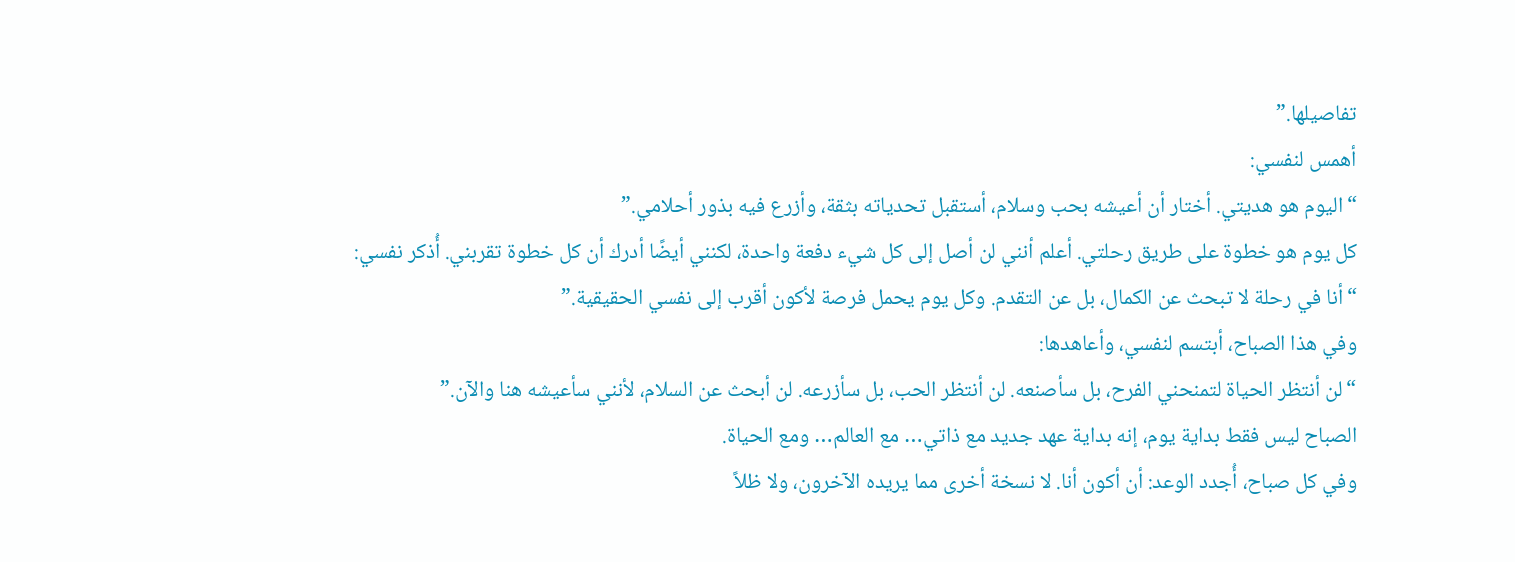تفاصيلها.”
أهمس لنفسي:
“اليوم هو هديتي. أختار أن أعيشه بحب وسلام، أستقبل تحدياته بثقة، وأزرع فيه بذور أحلامي.”
كل يوم هو خطوة على طريق رحلتي. أعلم أنني لن أصل إلى كل شيء دفعة واحدة، لكنني أيضًا أدرك أن كل خطوة تقربني. أُذكر نفسي:
“أنا في رحلة لا تبحث عن الكمال، بل عن التقدم. وكل يوم يحمل فرصة لأكون أقرب إلى نفسي الحقيقية.”
وفي هذا الصباح، أبتسم لنفسي، وأعاهدها:
“لن أنتظر الحياة لتمنحني الفرح، بل سأصنعه. لن أنتظر الحب، بل سأزرعه. لن أبحث عن السلام، لأنني سأعيشه هنا والآن.”
الصباح ليس فقط بداية يوم، إنه بداية عهد جديد مع ذاتي… مع العالم… ومع الحياة.
وفي كل صباح، أُجدد الوعد: أن أكون أنا. لا نسخة أخرى مما يريده الآخرون، ولا ظلاً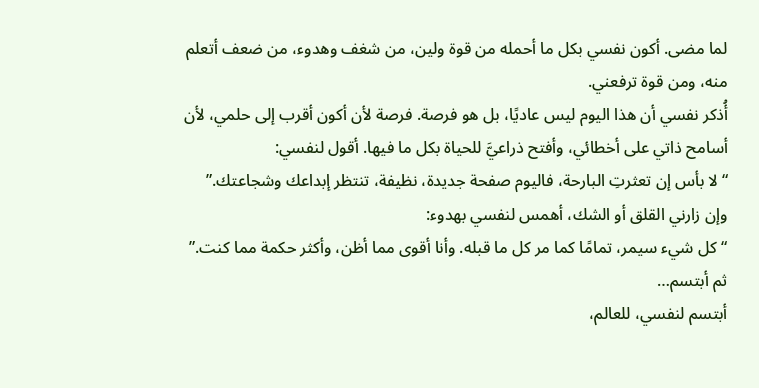لما مضى. أكون نفسي بكل ما أحمله من قوة ولين، من شغف وهدوء، من ضعف أتعلم منه، ومن قوة ترفعني.
أُذكر نفسي أن هذا اليوم ليس عاديًا، بل هو فرصة. فرصة لأن أكون أقرب إلى حلمي، لأن أسامح ذاتي على أخطائي، وأفتح ذراعيَّ للحياة بكل ما فيها. أقول لنفسي:
“لا بأس إن تعثرتِ البارحة، فاليوم صفحة جديدة، نظيفة، تنتظر إبداعك وشجاعتك.”
وإن زارني القلق أو الشك، أهمس لنفسي بهدوء:
“كل شيء سيمر، تمامًا كما مر كل ما قبله. وأنا أقوى مما أظن، وأكثر حكمة مما كنت.”
ثم أبتسم…
أبتسم لنفسي، للعالم،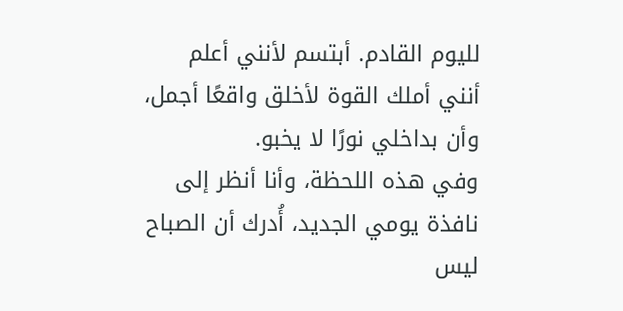لليوم القادم. أبتسم لأنني أعلم أنني أملك القوة لأخلق واقعًا أجمل، وأن بداخلي نورًا لا يخبو.
وفي هذه اللحظة، وأنا أنظر إلى نافذة يومي الجديد، أُدرك أن الصباح ليس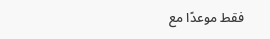فقط موعدًا مع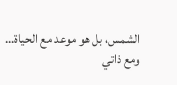الشمس، بل هو موعد مع الحياة… ومع ذاتي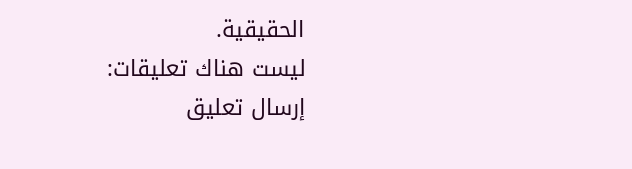الحقيقية.
ليست هناك تعليقات:
إرسال تعليق